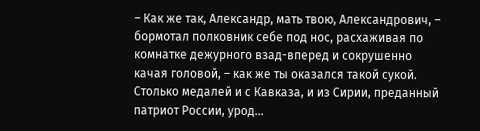– Как же так, Александр, мать твою, Александрович, – бормотал полковник себе под нос, расхаживая по комнатке дежурного взад-вперед и сокрушенно качая головой, – как же ты оказался такой сукой. Столько медалей и с Кавказа, и из Сирии, преданный патриот России, урод…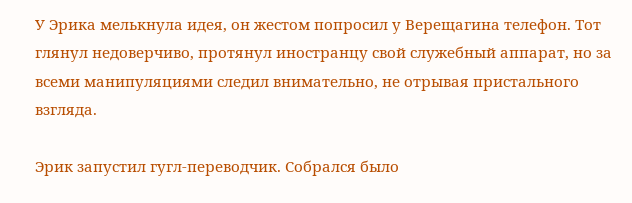У Эрика мелькнула идея, он жестом попросил у Верещагина телефон. Тот глянул недоверчиво, протянул иностранцу свой служебный аппарат, но за всеми манипуляциями следил внимательно, не отрывая пристального взгляда.

Эрик запустил гугл-переводчик. Собрался было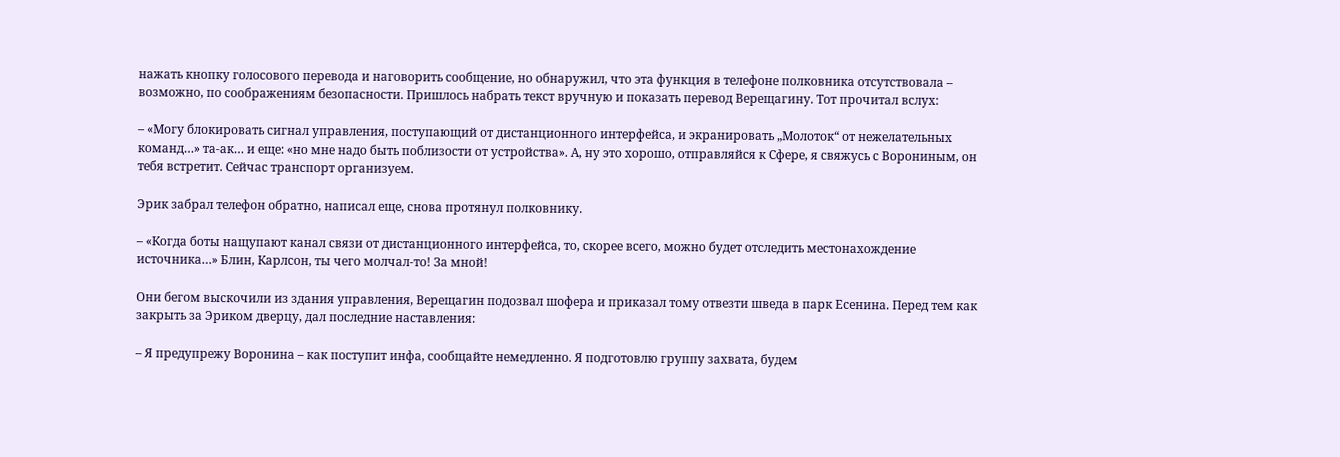нажать кнопку голосового перевода и наговорить сообщение, но обнаружил, что эта функция в телефоне полковника отсутствовала – возможно, по соображениям безопасности. Пришлось набрать текст вручную и показать перевод Верещагину. Тот прочитал вслух:

– «Могу блокировать сигнал управления, поступающий от дистанционного интерфейса, и экранировать „Молоток“ от нежелательных команд…» та-ак… и еще: «но мне надо быть поблизости от устройства». А, ну это хорошо, отправляйся к Сфере, я свяжусь с Ворониным, он тебя встретит. Сейчас транспорт организуем.

Эрик забрал телефон обратно, написал еще, снова протянул полковнику.

– «Когда боты нащупают канал связи от дистанционного интерфейса, то, скорее всего, можно будет отследить местонахождение источника…» Блин, Карлсон, ты чего молчал-то! За мной!

Они бегом выскочили из здания управления, Верещагин подозвал шофера и приказал тому отвезти шведа в парк Есенина. Перед тем как закрыть за Эриком дверцу, дал последние наставления:

– Я предупрежу Воронина – как поступит инфа, сообщайте немедленно. Я подготовлю группу захвата, будем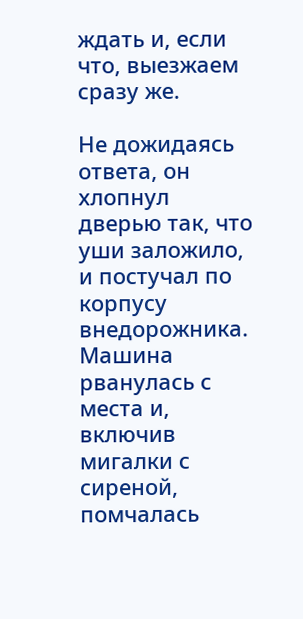ждать и, если что, выезжаем сразу же.

Не дожидаясь ответа, он хлопнул дверью так, что уши заложило, и постучал по корпусу внедорожника. Машина рванулась с места и, включив мигалки с сиреной, помчалась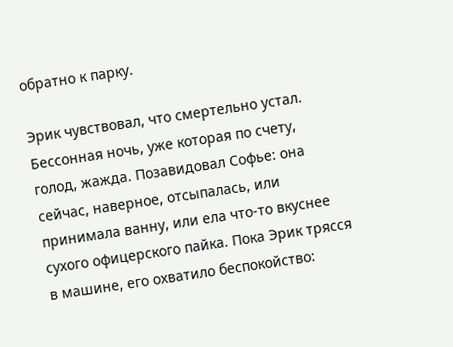обратно к парку.

Эрик чувствовал, что смертельно устал. Бессонная ночь, уже которая по счету, голод, жажда. Позавидовал Софье: она сейчас, наверное, отсыпалась, или принимала ванну, или ела что-то вкуснее сухого офицерского пайка. Пока Эрик трясся в машине, его охватило беспокойство: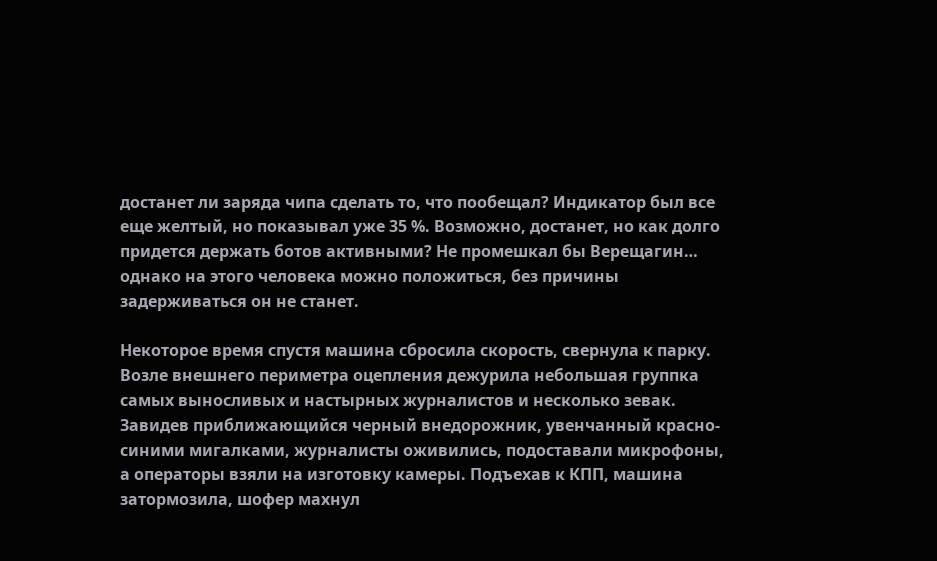достанет ли заряда чипа сделать то, что пообещал? Индикатор был все еще желтый, но показывал уже 35 %. Возможно, достанет, но как долго придется держать ботов активными? Не промешкал бы Верещагин… однако на этого человека можно положиться, без причины задерживаться он не станет.

Некоторое время спустя машина сбросила скорость, свернула к парку. Возле внешнего периметра оцепления дежурила небольшая группка самых выносливых и настырных журналистов и несколько зевак. Завидев приближающийся черный внедорожник, увенчанный красно-синими мигалками, журналисты оживились, подоставали микрофоны, а операторы взяли на изготовку камеры. Подъехав к КПП, машина затормозила, шофер махнул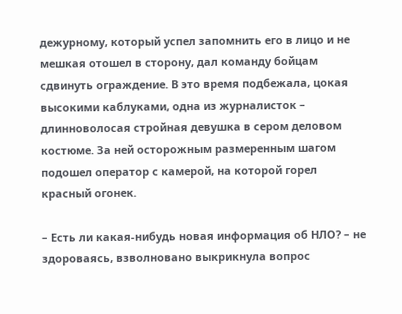дежурному, который успел запомнить его в лицо и не мешкая отошел в сторону, дал команду бойцам сдвинуть ограждение. В это время подбежала, цокая высокими каблуками, одна из журналисток – длинноволосая стройная девушка в сером деловом костюме. За ней осторожным размеренным шагом подошел оператор с камерой, на которой горел красный огонек.

– Есть ли какая-нибудь новая информация об НЛО? – не здороваясь, взволновано выкрикнула вопрос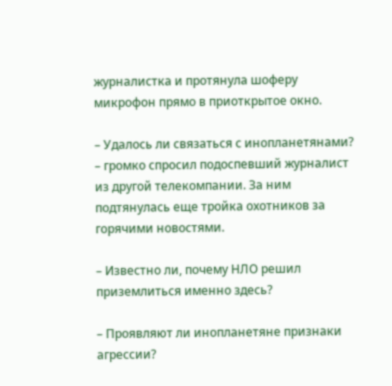журналистка и протянула шоферу микрофон прямо в приоткрытое окно.

– Удалось ли связаться с инопланетянами? – громко спросил подоспевший журналист из другой телекомпании. За ним подтянулась еще тройка охотников за горячими новостями.

– Известно ли, почему НЛО решил приземлиться именно здесь?

– Проявляют ли инопланетяне признаки агрессии?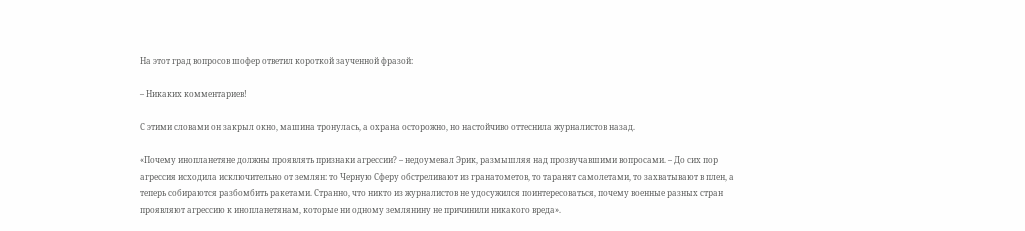На этот град вопросов шофер ответил короткой заученной фразой:

– Никаких комментариев!

С этими словами он закрыл окно, машина тронулась, а охрана осторожно, но настойчиво оттеснила журналистов назад.

«Почему инопланетяне должны проявлять признаки агрессии? – недоумевал Эрик, размышляя над прозвучавшими вопросами. – До сих пор агрессия исходила исключительно от землян: то Черную Сферу обстреливают из гранатометов, то таранят самолетами, то захватывают в плен, а теперь собираются разбомбить ракетами. Странно, что никто из журналистов не удосужился поинтересоваться, почему военные разных стран проявляют агрессию к инопланетянам, которые ни одному землянину не причинили никакого вреда».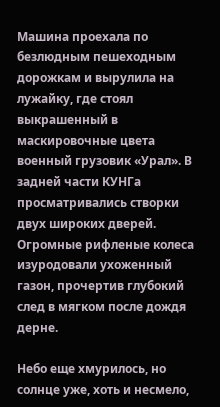Машина проехала по безлюдным пешеходным дорожкам и вырулила на лужайку, где стоял выкрашенный в маскировочные цвета военный грузовик «Урал». В задней части КУНГа просматривались створки двух широких дверей. Огромные рифленые колеса изуродовали ухоженный газон, прочертив глубокий след в мягком после дождя дерне.

Небо еще хмурилось, но солнце уже, хоть и несмело,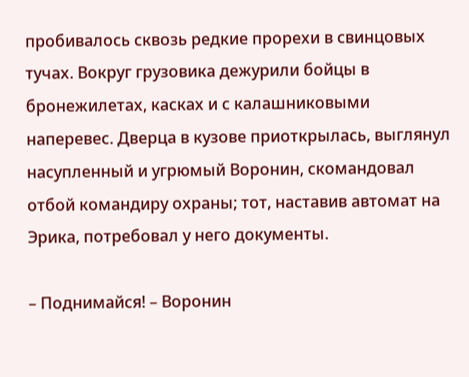пробивалось сквозь редкие прорехи в свинцовых тучах. Вокруг грузовика дежурили бойцы в бронежилетах, касках и с калашниковыми наперевес. Дверца в кузове приоткрылась, выглянул насупленный и угрюмый Воронин, скомандовал отбой командиру охраны; тот, наставив автомат на Эрика, потребовал у него документы.

– Поднимайся! – Воронин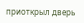приоткрыл дверь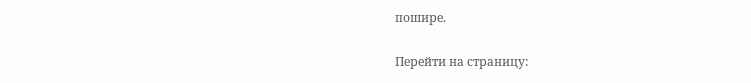пошире.

Перейти на страницу: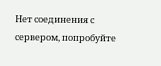Нет соединения с сервером, попробуйте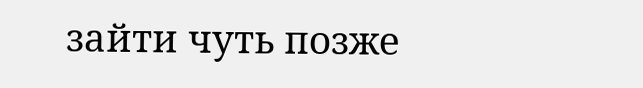зайти чуть позже